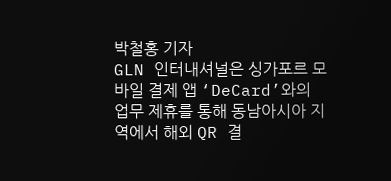박철홍 기자
GLN 인터내셔널은 싱가포르 모바일 결제 앱 ‘DeCard’와의 업무 제휴를 통해 동남아시아 지역에서 해외 QR 결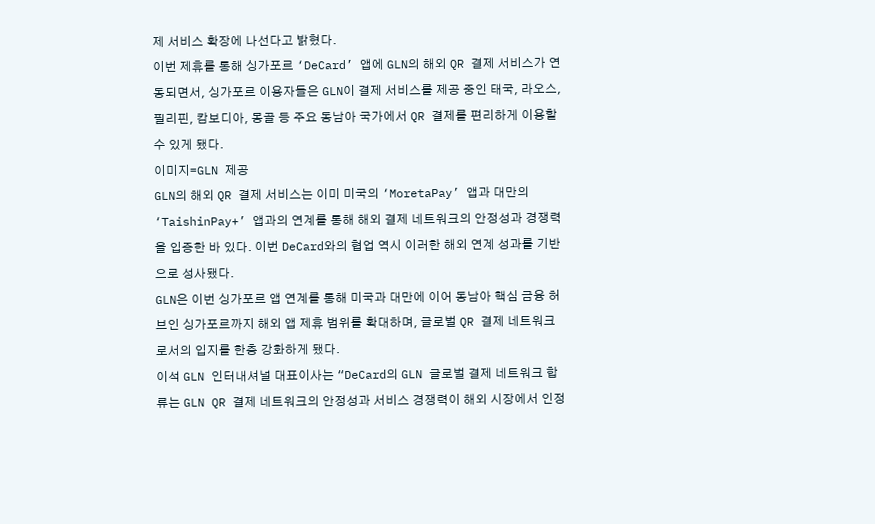제 서비스 확장에 나선다고 밝혔다.
이번 제휴를 통해 싱가포르 ‘DeCard’ 앱에 GLN의 해외 QR 결제 서비스가 연동되면서, 싱가포르 이용자들은 GLN이 결제 서비스를 제공 중인 태국, 라오스, 필리핀, 캄보디아, 몽골 등 주요 동남아 국가에서 QR 결제를 편리하게 이용할 수 있게 됐다.
이미지=GLN 제공
GLN의 해외 QR 결제 서비스는 이미 미국의 ‘MoretaPay’ 앱과 대만의 ‘TaishinPay+’ 앱과의 연계를 통해 해외 결제 네트워크의 안정성과 경쟁력을 입증한 바 있다. 이번 DeCard와의 협업 역시 이러한 해외 연계 성과를 기반으로 성사됐다.
GLN은 이번 싱가포르 앱 연계를 통해 미국과 대만에 이어 동남아 핵심 금융 허브인 싱가포르까지 해외 앱 제휴 범위를 확대하며, 글로벌 QR 결제 네트워크로서의 입지를 한층 강화하게 됐다.
이석 GLN 인터내셔널 대표이사는 “DeCard의 GLN 글로벌 결제 네트워크 합류는 GLN QR 결제 네트워크의 안정성과 서비스 경쟁력이 해외 시장에서 인정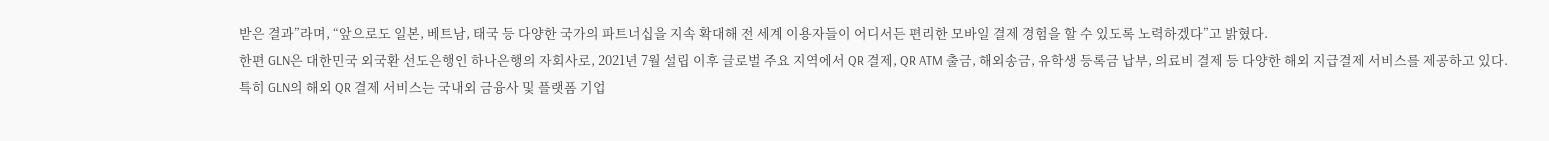받은 결과”라며, “앞으로도 일본, 베트남, 태국 등 다양한 국가의 파트너십을 지속 확대해 전 세계 이용자들이 어디서든 편리한 모바일 결제 경험을 할 수 있도록 노력하겠다”고 밝혔다.
한편 GLN은 대한민국 외국환 선도은행인 하나은행의 자회사로, 2021년 7월 설립 이후 글로벌 주요 지역에서 QR 결제, QR ATM 출금, 해외송금, 유학생 등록금 납부, 의료비 결제 등 다양한 해외 지급결제 서비스를 제공하고 있다.
특히 GLN의 해외 QR 결제 서비스는 국내외 금융사 및 플랫폼 기업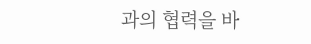과의 협력을 바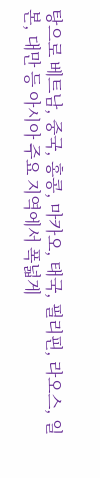탕으로 베트남, 중국, 홍콩, 마카오, 태국, 필리핀, 라오스, 일본, 대만 등 아시아 주요 지역에서 폭넓게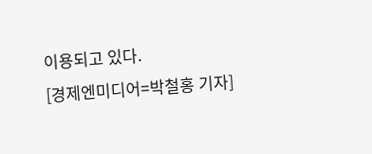이용되고 있다.
[경제엔미디어=박철홍 기자]